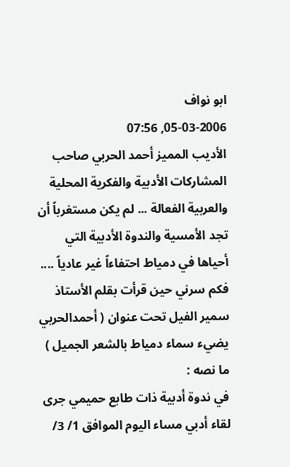ابو نواف
05-03-2006, 07:56
الأديب المميز أحمد الحربي صاحب المشاركات الأدبية والفكرية المحلية والعربية الفعالة ... لم يكن مستغرباً أن تجد الأمسية والندوة الأدبية التي أحياها في دمياط احتفاءاً غير عادياً ....
فكم سرني حين قرأت بقلم الأستاذ سمير الفيل تحت عنوان ( أحمدالحربي يضيء سماء دمياط بالشعر الجميل ) ما نصه :
في ندوة أدبية ذات طابع حميمي جرى لقاء أدبي مساء اليوم الموافق 1/ 3/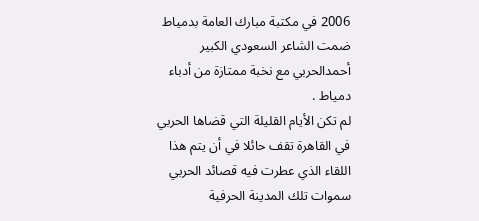2006 في مكتبة مبارك العامة بدمياط ضمت الشاعر السعودي الكبير أحمدالحربي مع نخبة ممتازة من أدباء دمياط .
لم تكن الأيام القليلة التي قضاها الحربي في القاهرة تقف حائلا في أن يتم هذا اللقاء الذي عطرت فيه قصائد الحربي سموات تلك المدينة الحرفية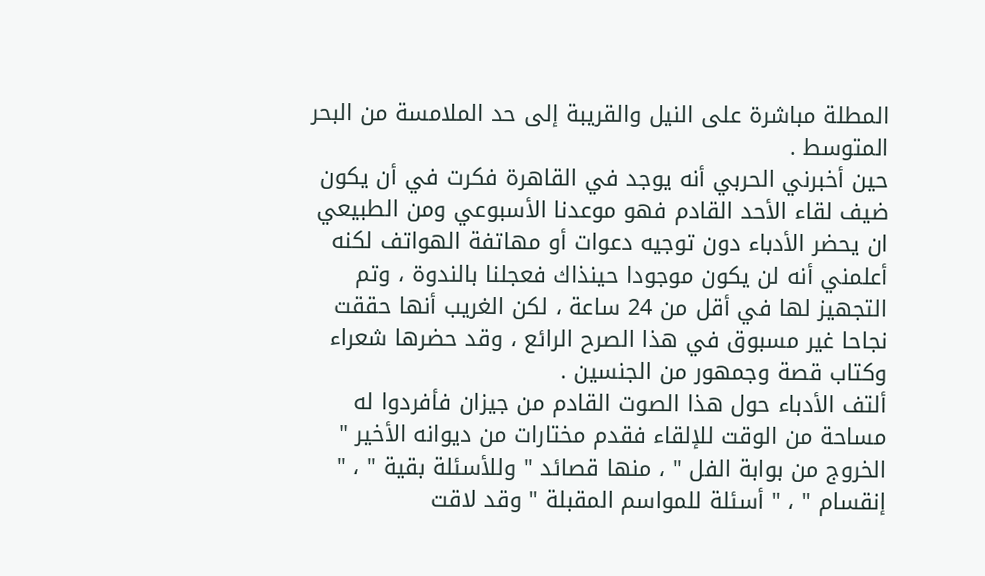المطلة مباشرة على النيل والقريبة إلى حد الملامسة من البحر المتوسط .
حين أخبرني الحربي أنه يوجد في القاهرة فكرت في أن يكون ضيف لقاء الأحد القادم فهو موعدنا الأسبوعي ومن الطبيعي ان يحضر الأدباء دون توجيه دعوات أو مهاتفة الهواتف لكنه أعلمني أنه لن يكون موجودا حينذاك فعجلنا بالندوة ، وتم التجهيز لها في أقل من 24 ساعة ، لكن الغريب أنها حققت نجاحا غير مسبوق في هذا الصرح الرائع ، وقد حضرها شعراء وكتاب قصة وجمهور من الجنسين .
ألتف الأدباء حول هذا الصوت القادم من جيزان فأفردوا له مساحة من الوقت للإلقاء فقدم مختارات من ديوانه الأخير " الخروج من بوابة الفل " ، منها قصائد " وللأسئلة بقية " ، " إنقسام " ، " أسئلة للمواسم المقبلة " وقد لاقت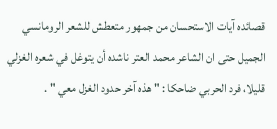قصائده آيات الاستحسان من جمهور متعطش للشعر الرومانسي الجميل حتى ان الشاعر محمد العتر ناشده أن يتوغل في شعره الغزلي قليلا، فرد الحربي ضاحكا : " هذه آخر حدود الغزل معي " .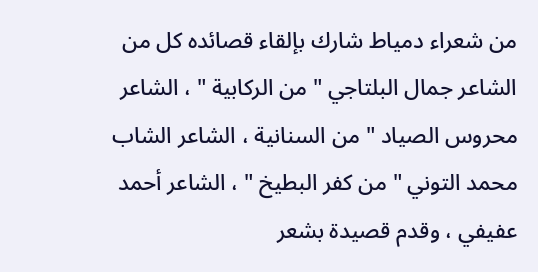من شعراء دمياط شارك بإلقاء قصائده كل من الشاعر جمال البلتاجي " من الركابية " ، الشاعر محروس الصياد " من السنانية ، الشاعر الشاب محمد التوني " من كفر البطيخ " ، الشاعر أحمد عفيفي ، وقدم قصيدة بشعر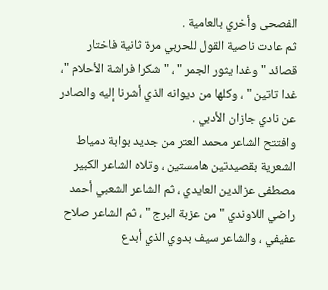الفصحى وأخري بالعامية .
ثم عادت ناصية القول للحربي مرة ثانية فاختار قصائد " وغدا يثور الجمر " ، " شكرا فراشة الأحلام "، غدا تاتين " ، وكلها من ديوانه الذي أشرنا إليه والصادر عن نادي جازان الأدبي .
وافتتح الشاعر محمد العتر من جديد بوابة دمياط الشعرية بقصيدتين هامستين ، وتلاه الشاعر الكبير مصطفى عزالدين العايدي ، ثم الشاعر الشعبي أحمد راضي اللاوندي " من عزبة البرج " ، ثم الشاعر صلاح عفيفي ، والشاعر سيف بدوي الذي أبدع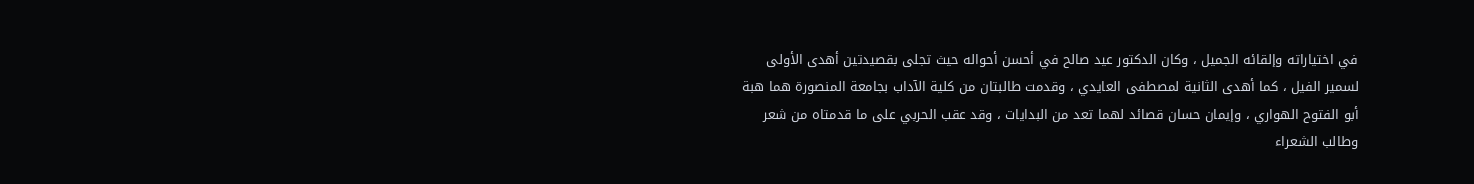في اختياراته وإلقائه الجميل ، وكان الدكتور عيد صالح في أحسن أحواله حيث تجلى بقصيدتين أهدى الأولى لسمير الفيل ، كما أهدى الثانية لمصطفى العايدي ، وقدمت طالبتان من كلية الآداب بجامعة المنصورة هما هبة أبو الفتوح الهواري ، وإيمان حسان قصائد لهما تعد من البدايات ، وقد عقب الحربي على ما قدمتاه من شعر وطالب الشعراء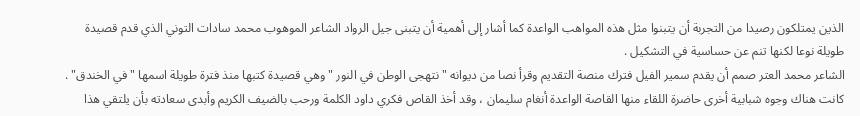الذين يمتلكون رصيدا من التجربة أن يتبنوا مثل هذه المواهب الواعدة كما أشار إلى أهمية أن يتبنى جيل الرواد الشاعر الموهوب محمد سادات التوني الذي قدم قصيدة طويلة نوعا لكنها تنم عن حساسية في التشكيل .
الشاعر محمد العتر صمم أن يقدم سمير الفيل فترك منصة التقديم وقرأ نصا من ديوانه " نتهجى الوطن في النور " وهي قصيدة كتبها منذ فترة طويلة اسمها " في الخندق" .
كانت هناك وجوه شبابية أخرى حاضرة اللقاء منها القاصة الواعدة أنغام سليمان ، وقد أخذ القاص فكري داود الكلمة ورحب بالضيف الكريم وأبدى سعادته بأن يلتقي هذا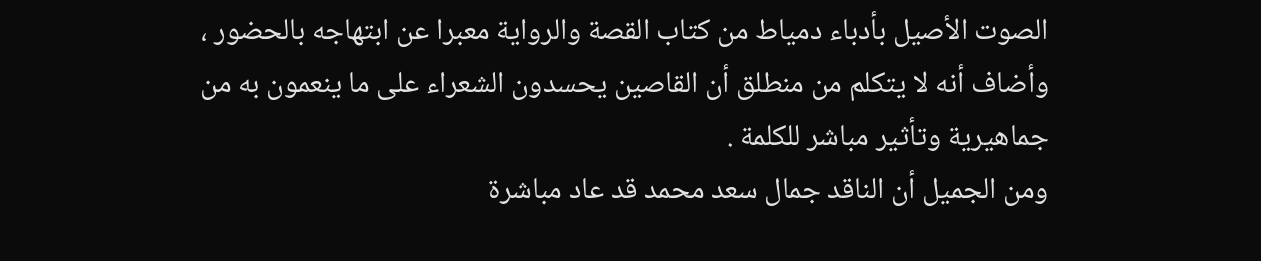الصوت الأصيل بأدباء دمياط من كتاب القصة والرواية معبرا عن ابتهاجه بالحضور ، وأضاف أنه لا يتكلم من منطلق أن القاصين يحسدون الشعراء على ما ينعمون به من جماهيرية وتأثير مباشر للكلمة .
ومن الجميل أن الناقد جمال سعد محمد قد عاد مباشرة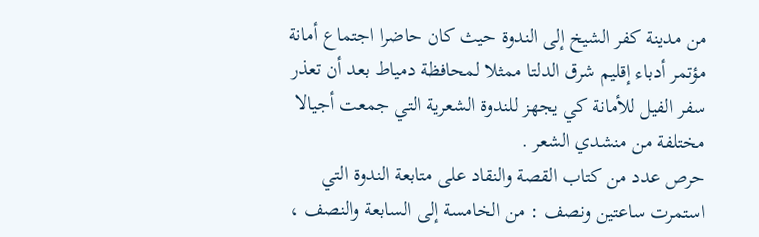من مدينة كفر الشيخ إلى الندوة حيث كان حاضرا اجتماع أمانة مؤتمر أدباء إقليم شرق الدلتا ممثلا لمحافظة دمياط بعد أن تعذر سفر الفيل للأمانة كي يجهز للندوة الشعرية التي جمعت أجيالا مختلفة من منشدي الشعر .
حرص عدد من كتاب القصة والنقاد على متابعة الندوة التي استمرت ساعتين ونصف : من الخامسة إلى السابعة والنصف ،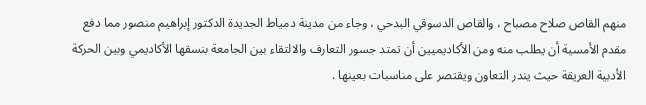منهم القاص صلاح مصباح ، والقاص الدسوقي البدحي ، وجاء من مدينة دمياط الجديدة الدكتور إبراهيم منصور مما دفع مقدم الأمسية أن يطلب منه ومن الأكاديميين أن تمتد جسور التعارف والالتقاء بين الجامعة بنسقها الأكاديمي وبين الحركة الأدبية العريقة حيث يندر التعاون ويقتصر على مناسبات بعينها .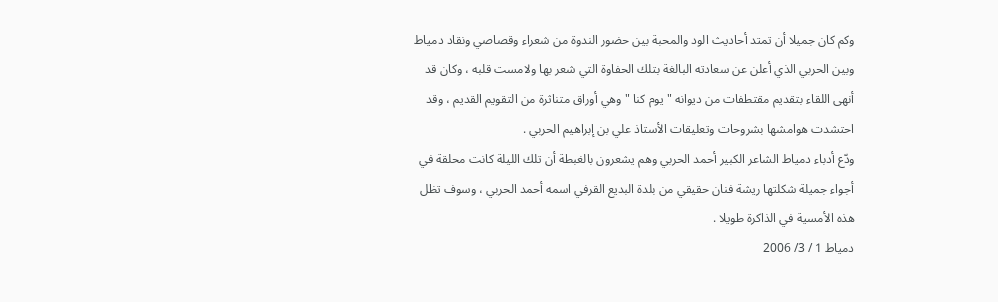وكم كان جميلا أن تمتد أحاديث الود والمحبة بين حضور الندوة من شعراء وقصاصي ونقاد دمياط وبين الحربي الذي أعلن عن سعادته البالغة بتلك الحفاوة التي شعر بها ولامست قلبه ، وكان قد أنهى اللقاء بتقديم مقتطفات من ديوانه " يوم كنا " وهي أوراق متناثرة من التقويم القديم ، وقد احتشدت هوامشها بشروحات وتعليقات الأستاذ علي بن إبراهيم الحربي .
ودّع أدباء دمياط الشاعر الكبير أحمد الحربي وهم يشعرون بالغبطة أن تلك الليلة كانت محلقة في أجواء جميلة شكلتها ريشة فنان حقيقي من بلدة البديع القرفي اسمه أحمد الحربي ، وسوف تظل هذه الأمسية في الذاكرة طويلا .
دمياط 1 / 3/ 2006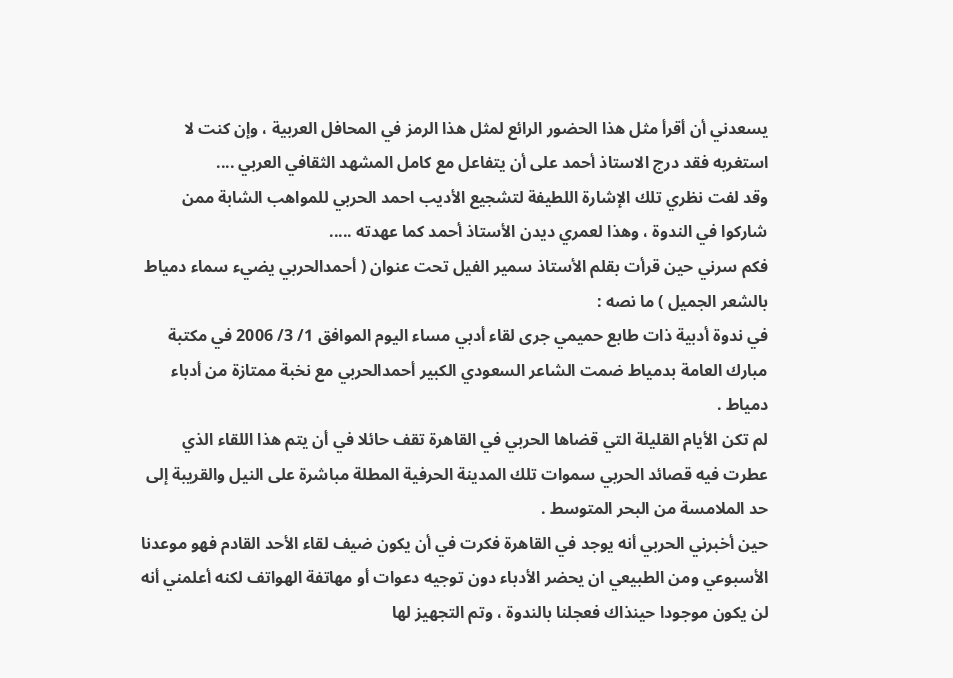يسعدني أن أقرأ مثل هذا الحضور الرائع لمثل هذا الرمز في المحافل العربية ، وإن كنت لا استغربه فقد درج الاستاذ أحمد على أن يتفاعل مع كامل المشهد الثقافي العربي ....
وقد لفت نظري تلك الإشارة اللطيفة لتشجيع الأديب احمد الحربي للمواهب الشابة ممن شاركوا في الندوة ، وهذا لعمري ديدن الأستاذ أحمد كما عهدته .....
فكم سرني حين قرأت بقلم الأستاذ سمير الفيل تحت عنوان ( أحمدالحربي يضيء سماء دمياط بالشعر الجميل ) ما نصه :
في ندوة أدبية ذات طابع حميمي جرى لقاء أدبي مساء اليوم الموافق 1/ 3/ 2006 في مكتبة مبارك العامة بدمياط ضمت الشاعر السعودي الكبير أحمدالحربي مع نخبة ممتازة من أدباء دمياط .
لم تكن الأيام القليلة التي قضاها الحربي في القاهرة تقف حائلا في أن يتم هذا اللقاء الذي عطرت فيه قصائد الحربي سموات تلك المدينة الحرفية المطلة مباشرة على النيل والقريبة إلى حد الملامسة من البحر المتوسط .
حين أخبرني الحربي أنه يوجد في القاهرة فكرت في أن يكون ضيف لقاء الأحد القادم فهو موعدنا الأسبوعي ومن الطبيعي ان يحضر الأدباء دون توجيه دعوات أو مهاتفة الهواتف لكنه أعلمني أنه لن يكون موجودا حينذاك فعجلنا بالندوة ، وتم التجهيز لها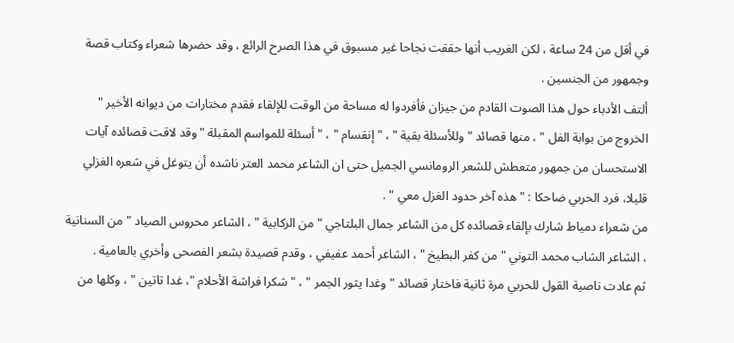في أقل من 24 ساعة ، لكن الغريب أنها حققت نجاحا غير مسبوق في هذا الصرح الرائع ، وقد حضرها شعراء وكتاب قصة وجمهور من الجنسين .
ألتف الأدباء حول هذا الصوت القادم من جيزان فأفردوا له مساحة من الوقت للإلقاء فقدم مختارات من ديوانه الأخير " الخروج من بوابة الفل " ، منها قصائد " وللأسئلة بقية " ، " إنقسام " ، " أسئلة للمواسم المقبلة " وقد لاقت قصائده آيات الاستحسان من جمهور متعطش للشعر الرومانسي الجميل حتى ان الشاعر محمد العتر ناشده أن يتوغل في شعره الغزلي قليلا، فرد الحربي ضاحكا : " هذه آخر حدود الغزل معي " .
من شعراء دمياط شارك بإلقاء قصائده كل من الشاعر جمال البلتاجي " من الركابية " ، الشاعر محروس الصياد " من السنانية ، الشاعر الشاب محمد التوني " من كفر البطيخ " ، الشاعر أحمد عفيفي ، وقدم قصيدة بشعر الفصحى وأخري بالعامية .
ثم عادت ناصية القول للحربي مرة ثانية فاختار قصائد " وغدا يثور الجمر " ، " شكرا فراشة الأحلام "، غدا تاتين " ، وكلها من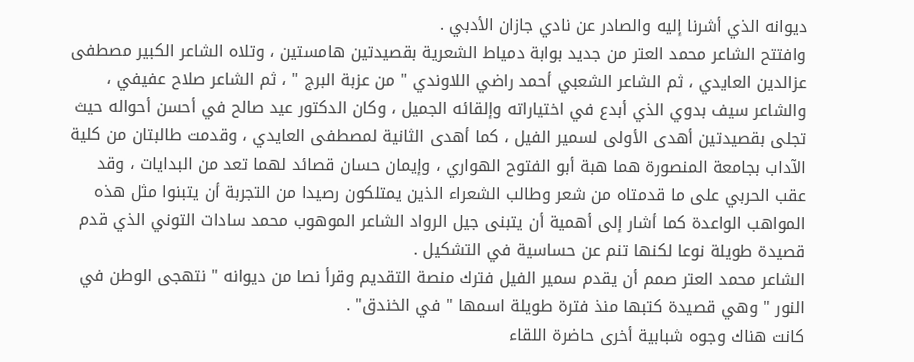ديوانه الذي أشرنا إليه والصادر عن نادي جازان الأدبي .
وافتتح الشاعر محمد العتر من جديد بوابة دمياط الشعرية بقصيدتين هامستين ، وتلاه الشاعر الكبير مصطفى عزالدين العايدي ، ثم الشاعر الشعبي أحمد راضي اللاوندي " من عزبة البرج " ، ثم الشاعر صلاح عفيفي ، والشاعر سيف بدوي الذي أبدع في اختياراته وإلقائه الجميل ، وكان الدكتور عيد صالح في أحسن أحواله حيث تجلى بقصيدتين أهدى الأولى لسمير الفيل ، كما أهدى الثانية لمصطفى العايدي ، وقدمت طالبتان من كلية الآداب بجامعة المنصورة هما هبة أبو الفتوح الهواري ، وإيمان حسان قصائد لهما تعد من البدايات ، وقد عقب الحربي على ما قدمتاه من شعر وطالب الشعراء الذين يمتلكون رصيدا من التجربة أن يتبنوا مثل هذه المواهب الواعدة كما أشار إلى أهمية أن يتبنى جيل الرواد الشاعر الموهوب محمد سادات التوني الذي قدم قصيدة طويلة نوعا لكنها تنم عن حساسية في التشكيل .
الشاعر محمد العتر صمم أن يقدم سمير الفيل فترك منصة التقديم وقرأ نصا من ديوانه " نتهجى الوطن في النور " وهي قصيدة كتبها منذ فترة طويلة اسمها " في الخندق" .
كانت هناك وجوه شبابية أخرى حاضرة اللقاء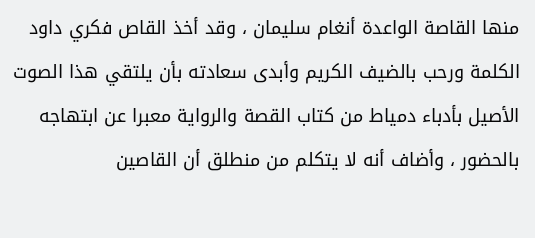منها القاصة الواعدة أنغام سليمان ، وقد أخذ القاص فكري داود الكلمة ورحب بالضيف الكريم وأبدى سعادته بأن يلتقي هذا الصوت الأصيل بأدباء دمياط من كتاب القصة والرواية معبرا عن ابتهاجه بالحضور ، وأضاف أنه لا يتكلم من منطلق أن القاصين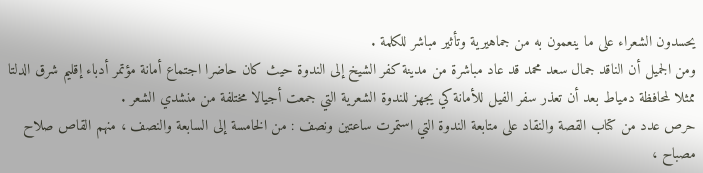يحسدون الشعراء على ما ينعمون به من جماهيرية وتأثير مباشر للكلمة .
ومن الجميل أن الناقد جمال سعد محمد قد عاد مباشرة من مدينة كفر الشيخ إلى الندوة حيث كان حاضرا اجتماع أمانة مؤتمر أدباء إقليم شرق الدلتا ممثلا لمحافظة دمياط بعد أن تعذر سفر الفيل للأمانة كي يجهز للندوة الشعرية التي جمعت أجيالا مختلفة من منشدي الشعر .
حرص عدد من كتاب القصة والنقاد على متابعة الندوة التي استمرت ساعتين ونصف : من الخامسة إلى السابعة والنصف ، منهم القاص صلاح مصباح ،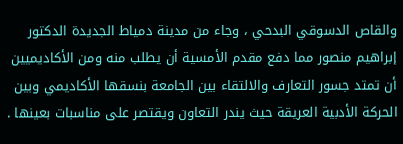والقاص الدسوقي البدحي ، وجاء من مدينة دمياط الجديدة الدكتور إبراهيم منصور مما دفع مقدم الأمسية أن يطلب منه ومن الأكاديميين أن تمتد جسور التعارف والالتقاء بين الجامعة بنسقها الأكاديمي وبين الحركة الأدبية العريقة حيث يندر التعاون ويقتصر على مناسبات بعينها .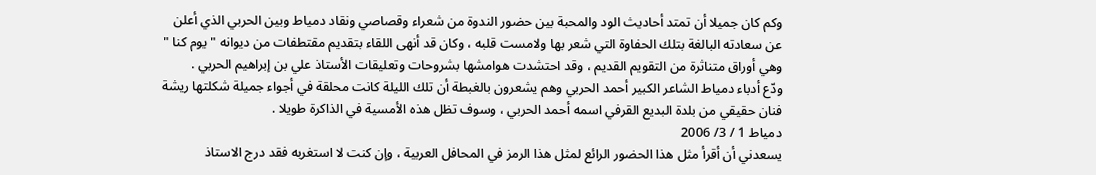وكم كان جميلا أن تمتد أحاديث الود والمحبة بين حضور الندوة من شعراء وقصاصي ونقاد دمياط وبين الحربي الذي أعلن عن سعادته البالغة بتلك الحفاوة التي شعر بها ولامست قلبه ، وكان قد أنهى اللقاء بتقديم مقتطفات من ديوانه " يوم كنا " وهي أوراق متناثرة من التقويم القديم ، وقد احتشدت هوامشها بشروحات وتعليقات الأستاذ علي بن إبراهيم الحربي .
ودّع أدباء دمياط الشاعر الكبير أحمد الحربي وهم يشعرون بالغبطة أن تلك الليلة كانت محلقة في أجواء جميلة شكلتها ريشة فنان حقيقي من بلدة البديع القرفي اسمه أحمد الحربي ، وسوف تظل هذه الأمسية في الذاكرة طويلا .
دمياط 1 / 3/ 2006
يسعدني أن أقرأ مثل هذا الحضور الرائع لمثل هذا الرمز في المحافل العربية ، وإن كنت لا استغربه فقد درج الاستاذ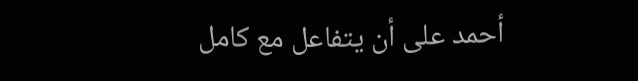أحمد على أن يتفاعل مع كامل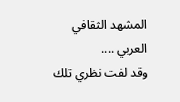المشهد الثقافي العربي ....
وقد لفت نظري تلك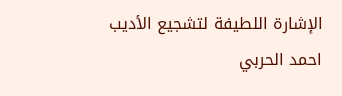الإشارة اللطيفة لتشجيع الأديب احمد الحربي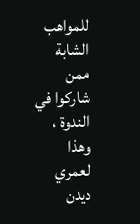للمواهب الشابة ممن شاركوا في الندوة ، وهذا لعمري ديدن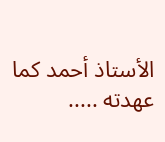الأستاذ أحمد كما عهدته .....